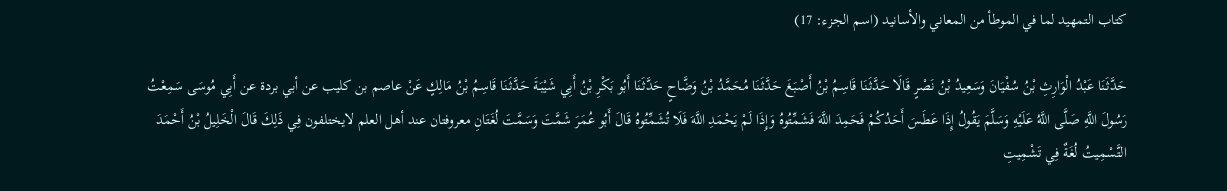كتاب التمهيد لما في الموطأ من المعاني والأسانيد (اسم الجزء: 17)

حَدَّثَنَا عَبْدُ الْوَارِثِ بْنُ سُفْيَانَ وَسَعِيدُ بْنُ نَصْرٍ قَالَا حَدَّثَنَا قَاسِمُ بْنُ أَصْبَغَ حَدَّثَنَا مُحَمَّدُ بْنُ وَضَّاحٍ حَدَّثَنَا أَبُو بَكْرِ بْنُ أَبِي شَيْبَةَ حَدَّثَنَا قَاسِمُ بْنُ مَالِكٍ عَنْ عاصم بن كليب عن أبي بردة عن أَبِي مُوسَى سَمِعْتُ رَسُولَ اللَّهِ صَلَّى اللَّهُ عَلَيْهِ وَسَلَّمَ يَقُولُ إِذَا عَطَسَ أَحَدُكُمْ فَحَمِدَ اللَّهَ فَشَمِّتُوهُ وَإِذَا لَمْ يَحْمَدِ اللَّهَ فَلَا تُشَمِّتُوهُ قَالَ أَبُو عُمَرَ شَمَّتَ وَسَمَّتَ لُغَتَانِ معروفتان عند أهل العلم لايختلفون فِي ذَلِكَ قَالَ الْخَلِيلُ بْنُ أَحْمَدَ التَّسْمِيتُ لُغَةٌ فِي تَشْمِيتِ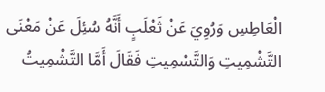الْعَاطِسِ وَرُوِيَ عَنْ ثَعْلَبٍ أَنَّهُ سُئِلَ عَنْ مَعْنَى التَّشْمِيتِ وَالتَّسْمِيتِ فَقَالَ أَمَّا التَّشْمِيتُ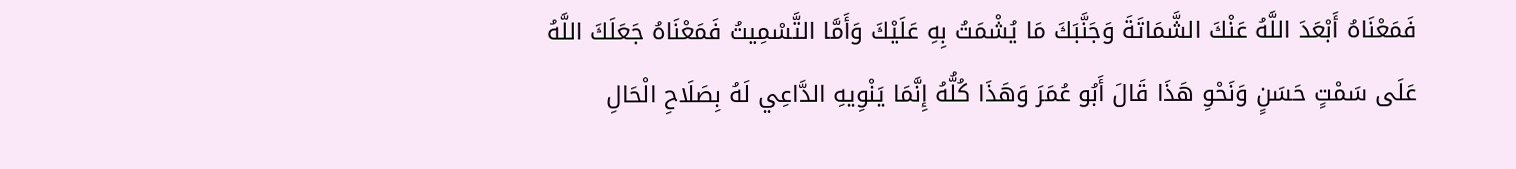فَمَعْنَاهُ أَبْعَدَ اللَّهُ عَنْكَ الشَّمَاتَةَ وَجَنَّبَكَ مَا يُشْمَتُ بِهِ عَلَيْكَ وَأَمَّا التَّسْمِيتُ فَمَعْنَاهُ جَعَلَكَ اللَّهُ عَلَى سَمْتٍ حَسَنٍ وَنَحْوِ هَذَا قَالَ أَبُو عُمَرَ وَهَذَا كُلُّهُ إِنَّمَا يَنْوِيهِ الدَّاعِي لَهُ بِصَلَاحِ الْحَالِ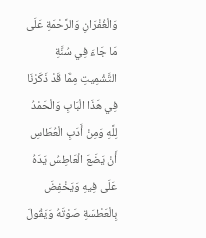وَالْغُفْرَانِ وَالرَّحْمَةِ عَلَى مَا جَاءَ فِي سُنَّةِ التَّشْمِيتِ مِمَّا قَدْ ذَكَرْنَا فِي هَذَا الْبَابِ وَالْحَمْدُ لِلَّهِ وَمِنْ أَدَبِ الْعُطَاسِ أَنْ يَضَعَ الْعَاطِسُ يَدَهُ عَلَى فِيهِ وَيَخْفِضَ بِالْعَطْسَةِ صَوْتَهُ وَيَقُولَ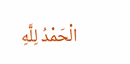الْحَمْدُ لِلَّهِ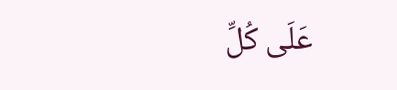عَلَى كُلِّ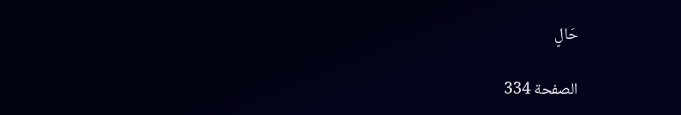حَالٍ

الصفحة 334